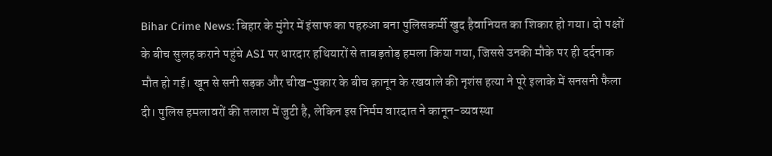Bihar Crime News: बिहार के मुंगेर में इंसाफ का पहरुआ बना पुलिसकर्मी खुद हैवानियत का शिकार हो गया। दो पक्षों के बीच सुलह कराने पहुंचे ASI पर धारदार हथियारों से ताबड़तोड़ हमला किया गया, जिससे उनकी मौके पर ही दर्दनाक मौत हो गई। खून से सनी सड़क और चीख-पुकार के बीच क़ानून के रखवाले की नृशंस हत्या ने पूरे इलाके में सनसनी फैला दी। पुलिस हमलावरों की तलाश में जुटी है, लेकिन इस निर्मम वारदात ने कानून-व्यवस्था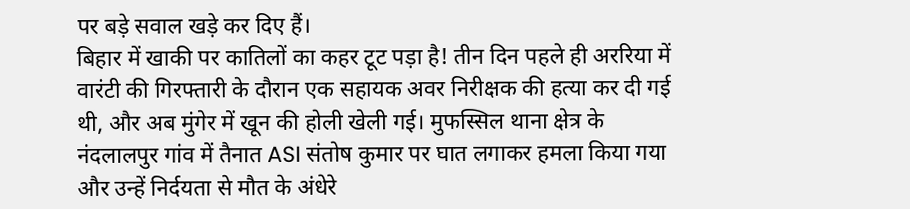पर बड़े सवाल खड़े कर दिए हैं।
बिहार में खाकी पर कातिलों का कहर टूट पड़ा है! तीन दिन पहले ही अररिया में वारंटी की गिरफ्तारी के दौरान एक सहायक अवर निरीक्षक की हत्या कर दी गई थी, और अब मुंगेर में खून की होली खेली गई। मुफस्सिल थाना क्षेत्र के नंदलालपुर गांव में तैनात ASI संतोष कुमार पर घात लगाकर हमला किया गया और उन्हें निर्दयता से मौत के अंधेरे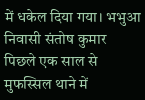में धकेल दिया गया। भभुआ निवासी संतोष कुमार पिछले एक साल से मुफस्सिल थाने में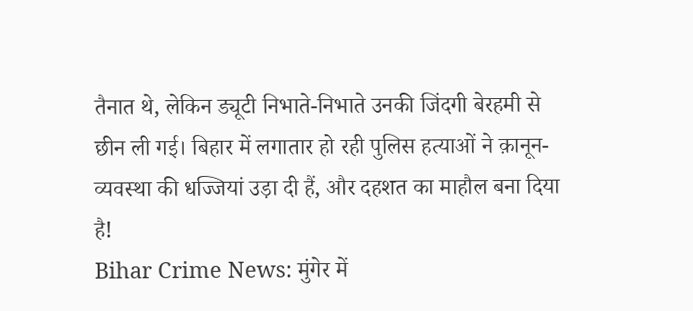तैनात थे, लेकिन ड्यूटी निभाते-निभाते उनकी जिंदगी बेरहमी से छीन ली गई। बिहार में लगातार हो रही पुलिस हत्याओं ने क़ानून-व्यवस्था की धज्जियां उड़ा दी हैं, और दहशत का माहौल बना दिया है!
Bihar Crime News: मुंगेर में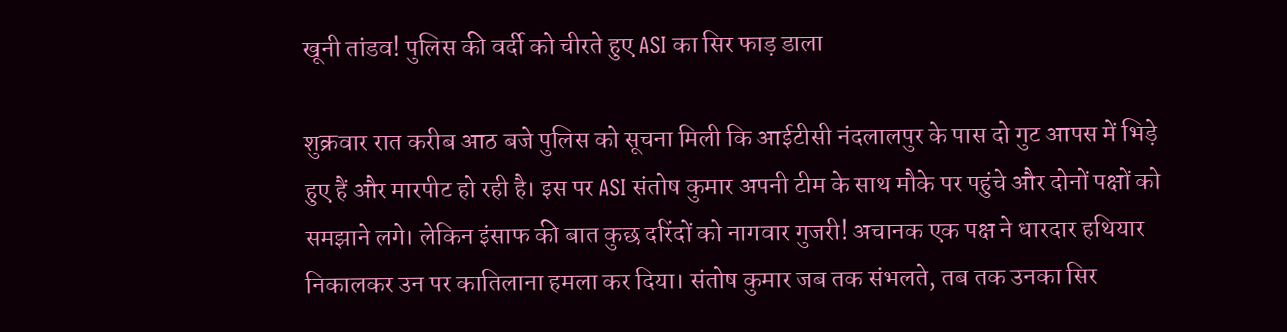खूनी तांडव! पुलिस की वर्दी को चीरते हुए ASI का सिर फाड़ डाला

शुक्रवार रात करीब आठ बजे पुलिस को सूचना मिली कि आईटीसी नंदलालपुर के पास दो गुट आपस में भिड़े हुए हैं और मारपीट हो रही है। इस पर ASI संतोष कुमार अपनी टीम के साथ मौके पर पहुंचे और दोनों पक्षों को समझाने लगे। लेकिन इंसाफ की बात कुछ दरिंदों को नागवार गुजरी! अचानक एक पक्ष ने धारदार हथियार निकालकर उन पर कातिलाना हमला कर दिया। संतोष कुमार जब तक संभलते, तब तक उनका सिर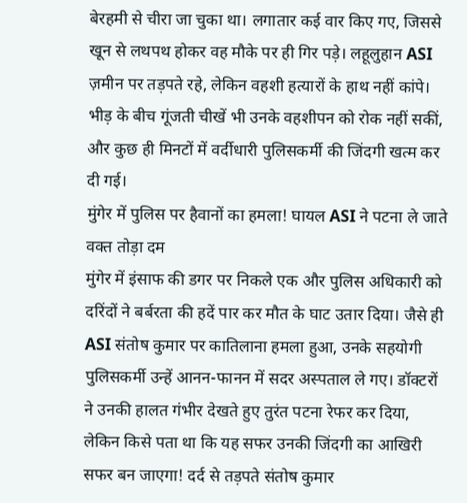बेरहमी से चीरा जा चुका था। लगातार कई वार किए गए, जिससे खून से लथपथ होकर वह मौके पर ही गिर पड़े। लहूलुहान ASI ज़मीन पर तड़पते रहे, लेकिन वहशी हत्यारों के हाथ नहीं कांपे। भीड़ के बीच गूंजती चीखें भी उनके वहशीपन को रोक नहीं सकीं, और कुछ ही मिनटों में वर्दीधारी पुलिसकर्मी की जिंदगी खत्म कर दी गई।
मुंगेर में पुलिस पर हैवानों का हमला! घायल ASI ने पटना ले जाते वक्त तोड़ा दम
मुंगेर में इंसाफ की डगर पर निकले एक और पुलिस अधिकारी को दरिंदों ने बर्बरता की हदें पार कर मौत के घाट उतार दिया। जैसे ही ASI संतोष कुमार पर कातिलाना हमला हुआ, उनके सहयोगी पुलिसकर्मी उन्हें आनन-फानन में सदर अस्पताल ले गए। डॉक्टरों ने उनकी हालत गंभीर देखते हुए तुरंत पटना रेफर कर दिया, लेकिन किसे पता था कि यह सफर उनकी जिंदगी का आखिरी सफर बन जाएगा! दर्द से तड़पते संतोष कुमार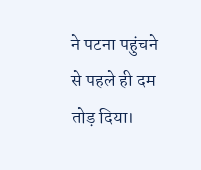ने पटना पहुंचने से पहले ही दम तोड़ दिया।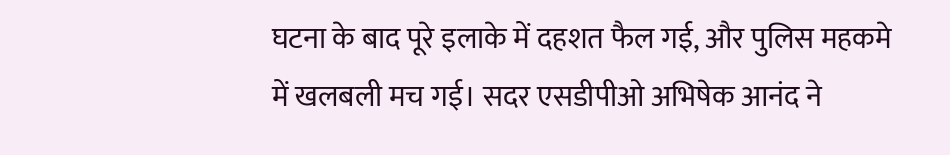घटना के बाद पूरे इलाके में दहशत फैल गई, और पुलिस महकमे में खलबली मच गई। सदर एसडीपीओ अभिषेक आनंद ने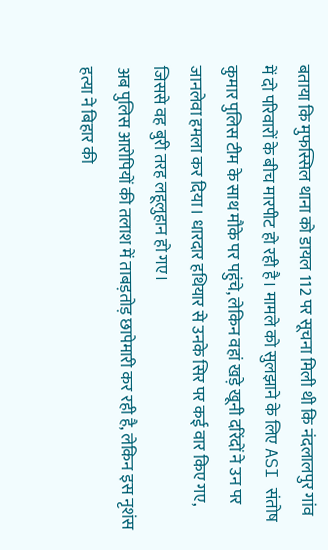बताया कि मुफस्सिल थाना को डायल 112 पर सूचना मिली थी कि नंदलालपुर गांव में दो परिवारों के बीच मारपीट हो रही है। मामले को सुलझाने के लिए ASI संतोष कुमार पुलिस टीम के साथ मौके पर पहुंचे, लेकिन वहां खड़े खूनी दरिंदों ने उन पर जानलेवा हमला कर दिया। धारदार हथियार से उनके सिर पर कई वार किए गए, जिससे वह बुरी तरह लहूलुहान हो गए।
अब पुलिस आरोपियों की तलाश में ताबड़तोड़ छापेमारी कर रही है, लेकिन इस नृशंस हत्या ने बिहार की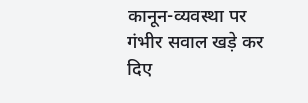कानून-व्यवस्था पर गंभीर सवाल खड़े कर दिए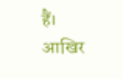हैं। आखिर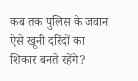कब तक पुलिस के जवान ऐसे खूनी दरिंदों का शिकार बनते रहेंगे?